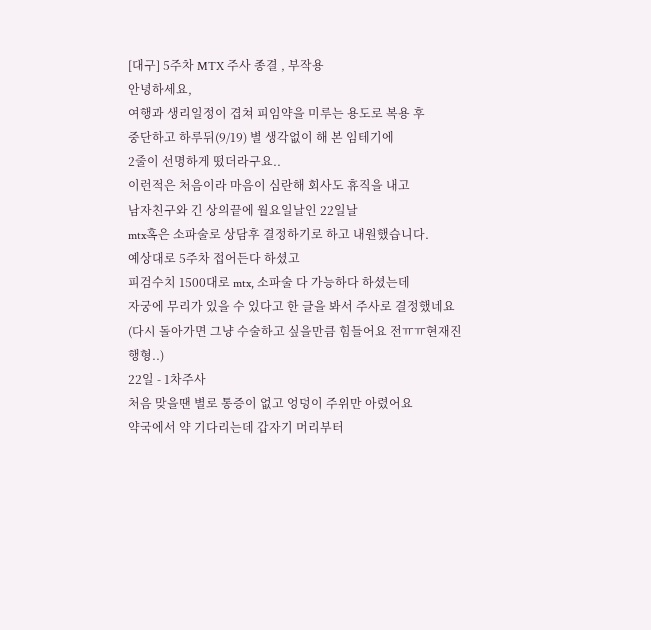[대구] 5주차 MTX 주사 종결 , 부작용
안녕하세요,
여행과 생리일정이 겹쳐 피임약을 미루는 용도로 복용 후
중단하고 하루뒤(9/19) 별 생각없이 해 본 임테기에
2줄이 선명하게 떴더라구요..
이런적은 처음이라 마음이 심란해 회사도 휴직을 내고
남자친구와 긴 상의끝에 월요일날인 22일날
mtx혹은 소파술로 상담후 결정하기로 하고 내원했습니다.
예상대로 5주차 접어든다 하셨고
피검수치 1500대로 mtx, 소파술 다 가능하다 하셨는데
자궁에 무리가 있을 수 있다고 한 글을 봐서 주사로 결정했네요
(다시 돌아가면 그냥 수술하고 싶을만큼 힘들어요 전ㅠㅠ현재진행형..)
22일 - 1차주사
처음 맞을땐 별로 통증이 없고 엉덩이 주위만 아렸어요
약국에서 약 기다리는데 갑자기 머리부터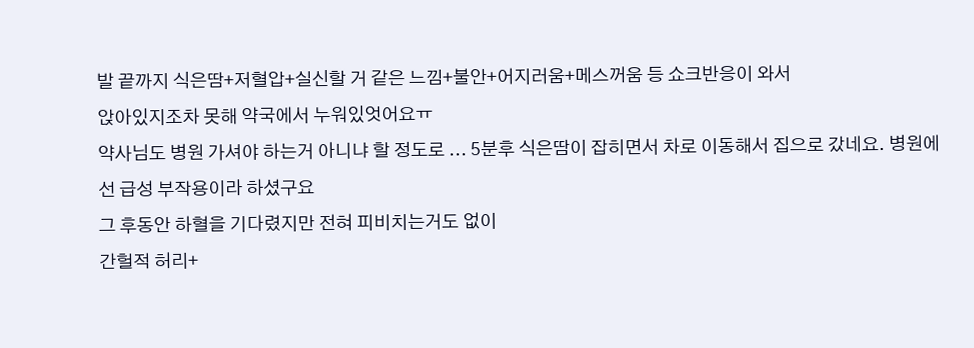발 끝까지 식은땀+저혈압+실신할 거 같은 느낌+불안+어지러움+메스꺼움 등 쇼크반응이 와서
앉아있지조차 못해 약국에서 누워있엇어요ㅠ
약사님도 병원 가셔야 하는거 아니냐 할 정도로 ... 5분후 식은땀이 잡히면서 차로 이동해서 집으로 갔네요. 병원에선 급성 부작용이라 하셨구요
그 후동안 하혈을 기다렸지만 전혀 피비치는거도 없이
간헐적 허리+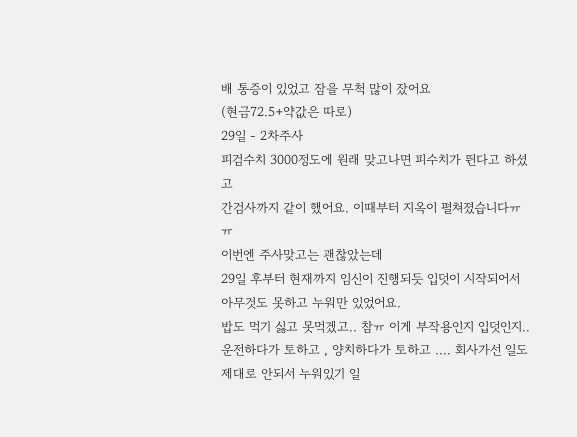배 통증이 있었고 잠을 무척 많이 잤어요
(현금72.5+약값은 따로)
29일 - 2차주사
피검수치 3000정도에 원래 맞고나면 피수치가 뛴다고 하셨고
간검사까지 같이 했어요. 이때부터 지옥이 펼쳐졌습니다ㅠㅠ
이번엔 주사맞고는 괜찮았는데
29일 후부터 현재까지 임신이 진행되듯 입덧이 시작되어서 아무것도 못하고 누워만 있었어요.
밥도 먹기 싫고 못먹겠고.. 참ㅠ 이게 부작용인지 입덧인지..
운전하다가 토하고 , 양치하다가 토하고 .... 회사가선 일도 제대로 안되서 누워있기 일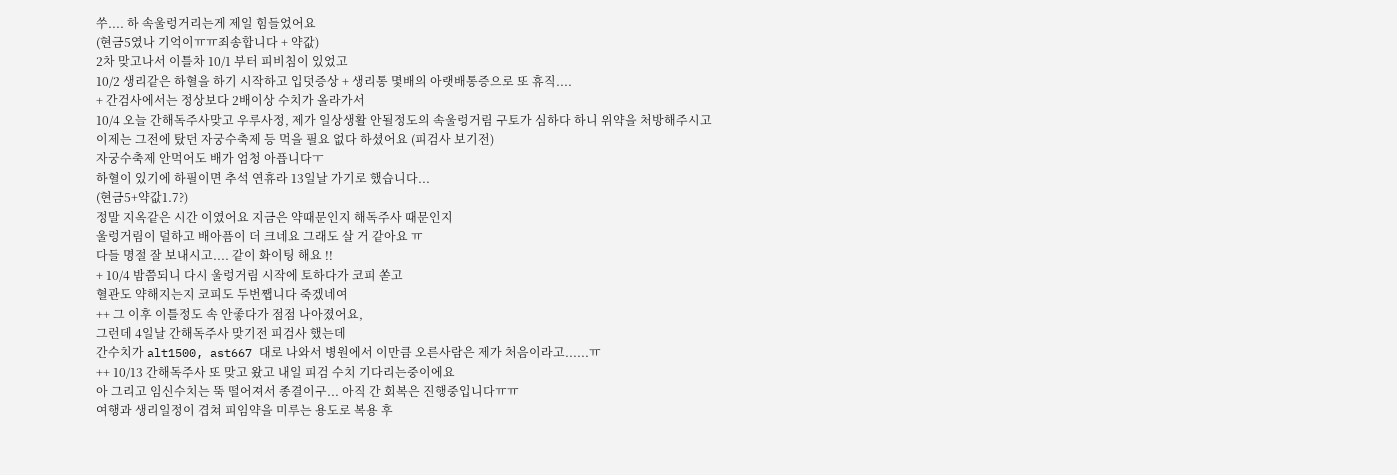쑤.... 하 속울렁거리는게 제일 힘들었어요
(현금5였나 기억이ㅠㅠ죄송합니다 + 약값)
2차 맞고나서 이틀차 10/1 부터 피비침이 있었고
10/2 생리같은 하혈을 하기 시작하고 입덧증상 + 생리통 몇배의 아랫배통증으로 또 휴직....
+ 간검사에서는 정상보다 2배이상 수치가 올라가서
10/4 오늘 간해독주사맞고 우루사정, 제가 일상생활 안될정도의 속울렁거림 구토가 심하다 하니 위약을 처방해주시고
이제는 그전에 탔던 자궁수축제 등 먹을 필요 없다 하셨어요 (피검사 보기전)
자궁수축제 안먹어도 배가 엄청 아픕니다ㅜ
하혈이 있기에 하필이면 추석 연휴라 13일날 가기로 했습니다...
(현금5+약값1.7?)
정말 지옥같은 시간 이였어요 지금은 약때문인지 해독주사 때문인지
울렁거림이 덜하고 배아픔이 더 크네요 그래도 살 거 같아요 ㅠ
다들 명절 잘 보내시고.... 같이 화이팅 해요 !!
+ 10/4 밤쯤되니 다시 울렁거림 시작에 토하다가 코피 쏟고
혈관도 약해지는지 코피도 두번쨉니다 죽겠네여
++ 그 이후 이틀정도 속 안좋다가 점점 나아졌어요,
그런데 4일날 간해독주사 맞기전 피검사 했는데
간수치가 alt1500, ast667 대로 나와서 병원에서 이만큼 오른사람은 제가 처음이라고......ㅠ
++ 10/13 간해독주사 또 맞고 왔고 내일 피검 수치 기다리는중이에요
아 그리고 임신수치는 뚝 떨어져서 종결이구... 아직 간 회복은 진행중입니다ㅠㅠ
여행과 생리일정이 겹쳐 피임약을 미루는 용도로 복용 후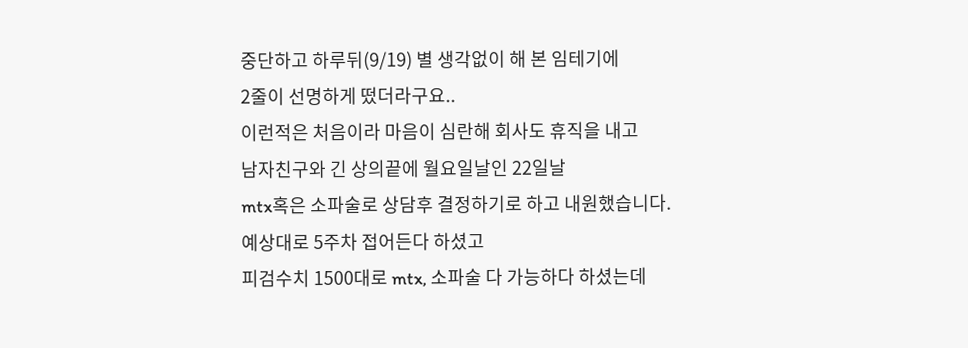중단하고 하루뒤(9/19) 별 생각없이 해 본 임테기에
2줄이 선명하게 떴더라구요..
이런적은 처음이라 마음이 심란해 회사도 휴직을 내고
남자친구와 긴 상의끝에 월요일날인 22일날
mtx혹은 소파술로 상담후 결정하기로 하고 내원했습니다.
예상대로 5주차 접어든다 하셨고
피검수치 1500대로 mtx, 소파술 다 가능하다 하셨는데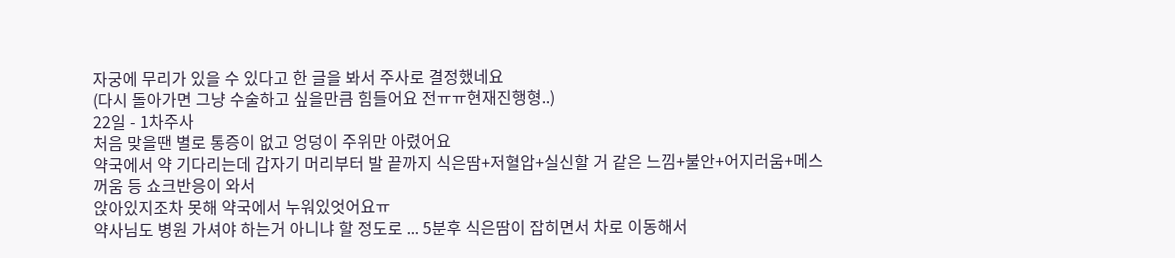자궁에 무리가 있을 수 있다고 한 글을 봐서 주사로 결정했네요
(다시 돌아가면 그냥 수술하고 싶을만큼 힘들어요 전ㅠㅠ현재진행형..)
22일 - 1차주사
처음 맞을땐 별로 통증이 없고 엉덩이 주위만 아렸어요
약국에서 약 기다리는데 갑자기 머리부터 발 끝까지 식은땀+저혈압+실신할 거 같은 느낌+불안+어지러움+메스꺼움 등 쇼크반응이 와서
앉아있지조차 못해 약국에서 누워있엇어요ㅠ
약사님도 병원 가셔야 하는거 아니냐 할 정도로 ... 5분후 식은땀이 잡히면서 차로 이동해서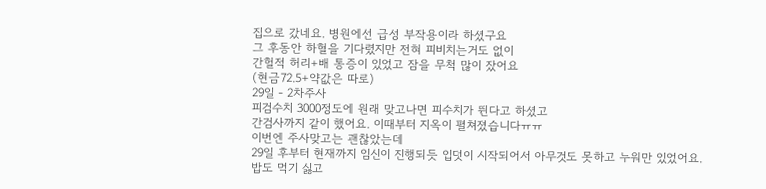집으로 갔네요. 병원에선 급성 부작용이라 하셨구요
그 후동안 하혈을 기다렸지만 전혀 피비치는거도 없이
간헐적 허리+배 통증이 있었고 잠을 무척 많이 잤어요
(현금72.5+약값은 따로)
29일 - 2차주사
피검수치 3000정도에 원래 맞고나면 피수치가 뛴다고 하셨고
간검사까지 같이 했어요. 이때부터 지옥이 펼쳐졌습니다ㅠㅠ
이번엔 주사맞고는 괜찮았는데
29일 후부터 현재까지 임신이 진행되듯 입덧이 시작되어서 아무것도 못하고 누워만 있었어요.
밥도 먹기 싫고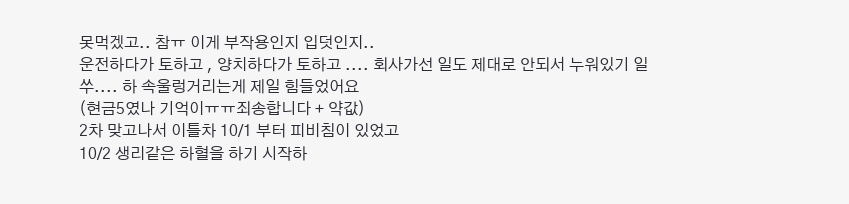못먹겠고.. 참ㅠ 이게 부작용인지 입덧인지..
운전하다가 토하고 , 양치하다가 토하고 .... 회사가선 일도 제대로 안되서 누워있기 일쑤.... 하 속울렁거리는게 제일 힘들었어요
(현금5였나 기억이ㅠㅠ죄송합니다 + 약값)
2차 맞고나서 이틀차 10/1 부터 피비침이 있었고
10/2 생리같은 하혈을 하기 시작하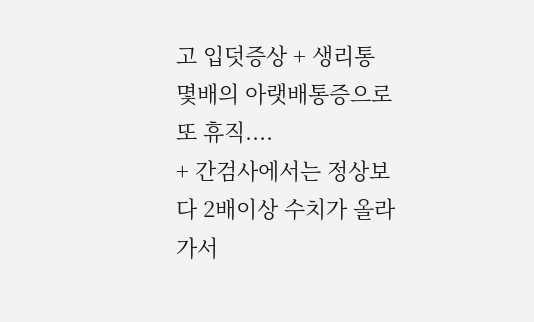고 입덧증상 + 생리통 몇배의 아랫배통증으로 또 휴직....
+ 간검사에서는 정상보다 2배이상 수치가 올라가서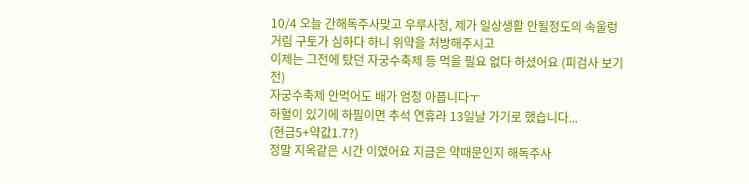10/4 오늘 간해독주사맞고 우루사정, 제가 일상생활 안될정도의 속울렁거림 구토가 심하다 하니 위약을 처방해주시고
이제는 그전에 탔던 자궁수축제 등 먹을 필요 없다 하셨어요 (피검사 보기전)
자궁수축제 안먹어도 배가 엄청 아픕니다ㅜ
하혈이 있기에 하필이면 추석 연휴라 13일날 가기로 했습니다...
(현금5+약값1.7?)
정말 지옥같은 시간 이였어요 지금은 약때문인지 해독주사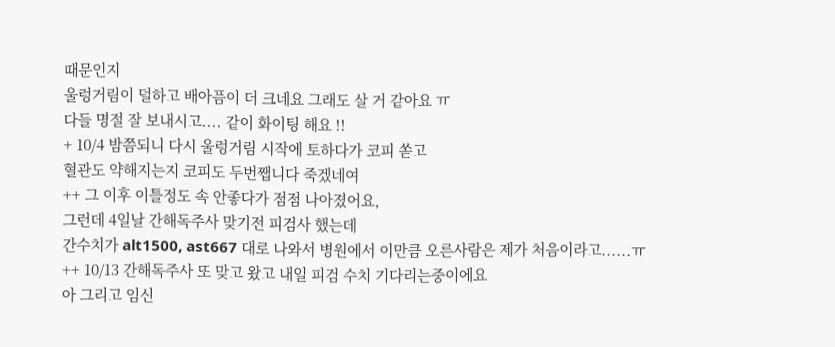때문인지
울렁거림이 덜하고 배아픔이 더 크네요 그래도 살 거 같아요 ㅠ
다들 명절 잘 보내시고.... 같이 화이팅 해요 !!
+ 10/4 밤쯤되니 다시 울렁거림 시작에 토하다가 코피 쏟고
혈관도 약해지는지 코피도 두번쨉니다 죽겠네여
++ 그 이후 이틀정도 속 안좋다가 점점 나아졌어요,
그런데 4일날 간해독주사 맞기전 피검사 했는데
간수치가 alt1500, ast667 대로 나와서 병원에서 이만큼 오른사람은 제가 처음이라고......ㅠ
++ 10/13 간해독주사 또 맞고 왔고 내일 피검 수치 기다리는중이에요
아 그리고 임신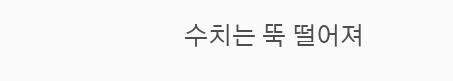수치는 뚝 떨어져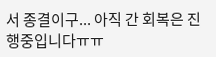서 종결이구... 아직 간 회복은 진행중입니다ㅠㅠ